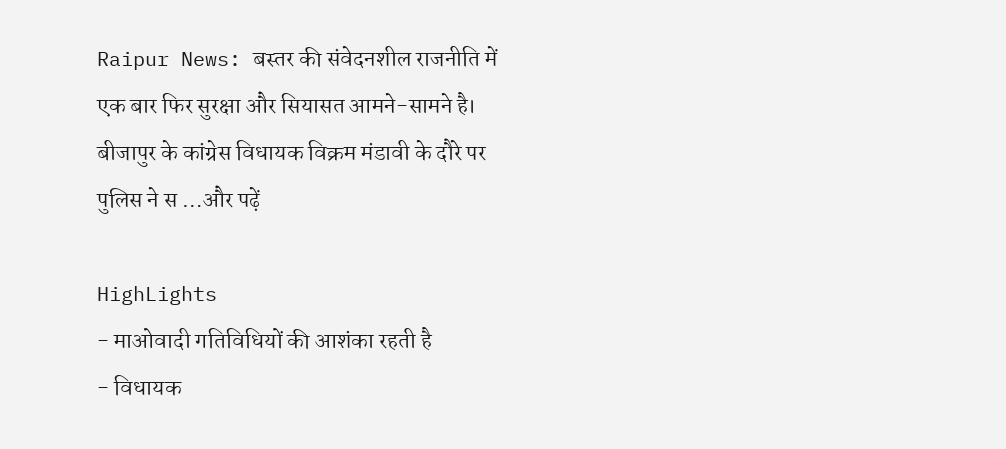Raipur News: बस्तर की संवेदनशील राजनीति में एक बार फिर सुरक्षा और सियासत आमने-सामने है। बीजापुर के कांग्रेस विधायक विक्रम मंडावी के दौरे पर पुलिस ने स …और पढ़ें

HighLights
- माओवादी गतिविधियों की आशंका रहती है
- विधायक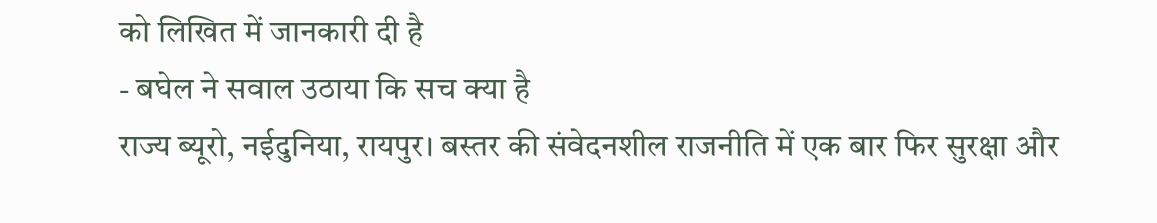को लिखित में जानकारी दी है
- बघेल ने सवाल उठाया कि सच क्या है
राज्य ब्यूरो, नईदुनिया, रायपुर। बस्तर की संवेदनशील राजनीति में एक बार फिर सुरक्षा और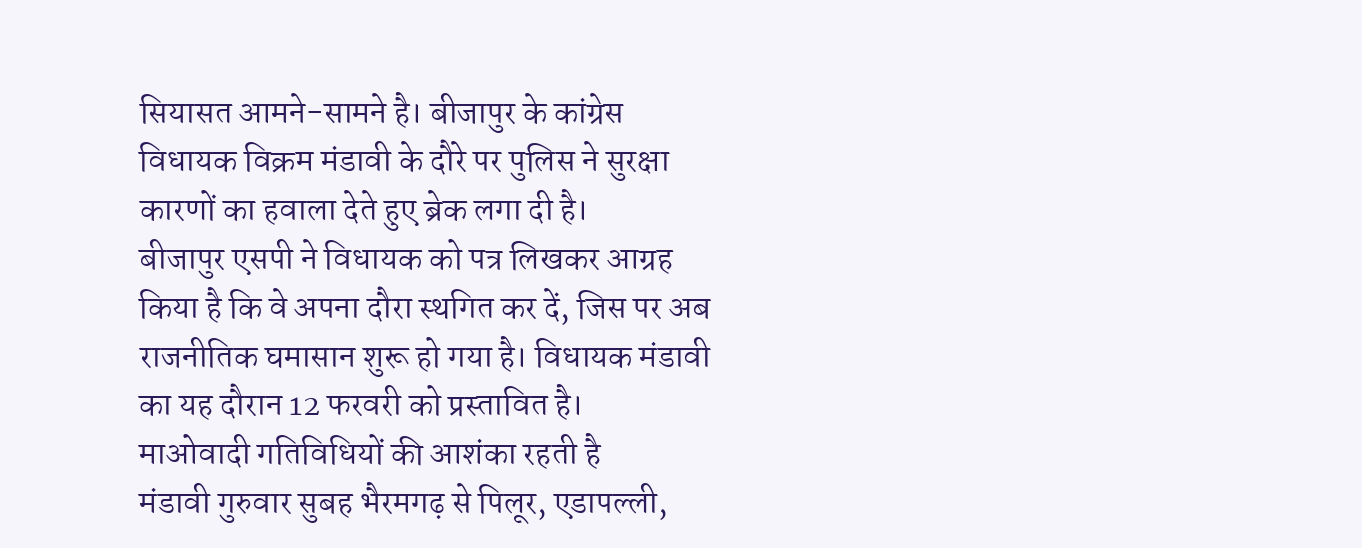सियासत आमने-सामने है। बीजापुर के कांग्रेस विधायक विक्रम मंडावी के दौरे पर पुलिस ने सुरक्षा कारणों का हवाला देते हुए ब्रेक लगा दी है।
बीजापुर एसपी ने विधायक को पत्र लिखकर आग्रह किया है कि वे अपना दौरा स्थगित कर दें, जिस पर अब राजनीतिक घमासान शुरू हो गया है। विधायक मंडावी का यह दौरान 12 फरवरी को प्रस्तावित है।
माओवादी गतिविधियों की आशंका रहती है
मंडावी गुरुवार सुबह भैरमगढ़ से पिलूर, एडापल्ली,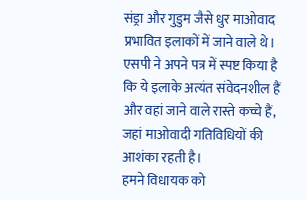संड्रा और गुडुम जैसे धुर माओवाद प्रभावित इलाकों में जाने वाले थे। एसपी ने अपने पत्र में स्पष्ट किया है कि ये इलाके अत्यंत संवेदनशील हैं और वहां जाने वाले रास्ते कच्चे हैं, जहां माओवादी गतिविधियों की आशंका रहती है।
हमने विधायक को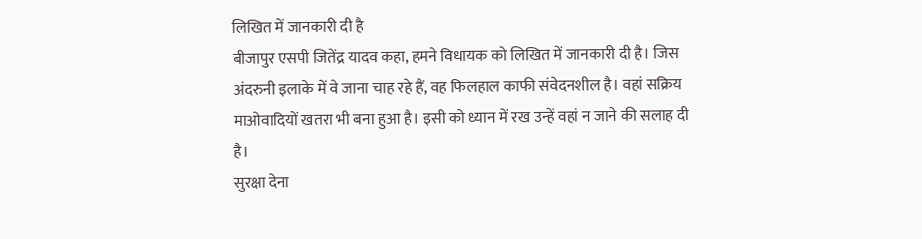लिखित में जानकारी दी है
बीजापुर एसपी जितेंद्र यादव कहा, हमने विधायक को लिखित में जानकारी दी है। जिस अंदरुनी इलाके में वे जाना चाह रहे हैं, वह फिलहाल काफी संवेदनशील है। वहां सक्रिय माओवादियों खतरा भी बना हुआ है। इसी को ध्यान में रख उन्हें वहां न जाने की सलाह दी है।
सुरक्षा देना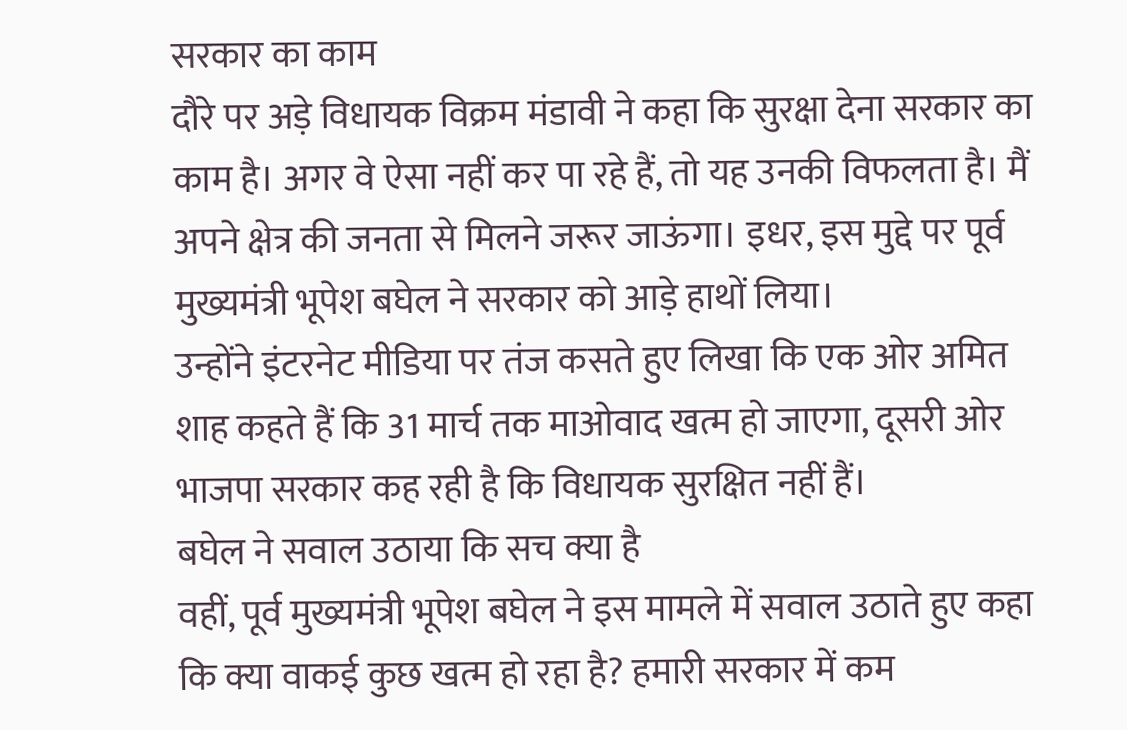सरकार का काम
दौरे पर अड़े विधायक विक्रम मंडावी ने कहा कि सुरक्षा देना सरकार का काम है। अगर वे ऐसा नहीं कर पा रहे हैं, तो यह उनकी विफलता है। मैं अपने क्षेत्र की जनता से मिलने जरूर जाऊंगा। इधर, इस मुद्दे पर पूर्व मुख्यमंत्री भूपेश बघेल ने सरकार को आड़े हाथों लिया।
उन्होंने इंटरनेट मीडिया पर तंज कसते हुए लिखा कि एक ओर अमित शाह कहते हैं कि 31 मार्च तक माओवाद खत्म हो जाएगा, दूसरी ओर भाजपा सरकार कह रही है कि विधायक सुरक्षित नहीं हैं।
बघेल ने सवाल उठाया कि सच क्या है
वहीं, पूर्व मुख्यमंत्री भूपेश बघेल ने इस मामले में सवाल उठाते हुए कहा कि क्या वाकई कुछ खत्म हो रहा है? हमारी सरकार में कम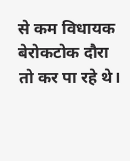से कम विधायक बेरोकटोक दौरा तो कर पा रहे थे।